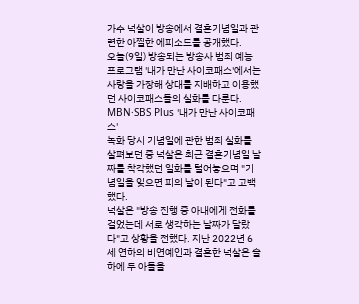가수 넉살이 방송에서 결혼기념일과 관련한 아찔한 에피소드를 공개했다.
오늘(9일) 방송되는 방송사 범죄 예능 프로그램 '내가 만난 사이코패스'에서는 사랑을 가장해 상대를 지배하고 이용했던 사이코패스들의 실화를 다룬다.
MBN·SBS Plus '내가 만난 사이코패스'
녹화 당시 기념일에 관한 범죄 실화를 살펴보던 중 넉살은 최근 결혼기념일 날짜를 착각했던 일화를 털어놓으며 "기념일을 잊으면 피의 날이 된다"고 고백했다.
넉살은 "방송 진행 중 아내에게 전화를 걸었는데 서로 생각하는 날짜가 달랐다"고 상황을 전했다. 지난 2022년 6세 연하의 비연예인과 결혼한 넉살은 슬하에 두 아들을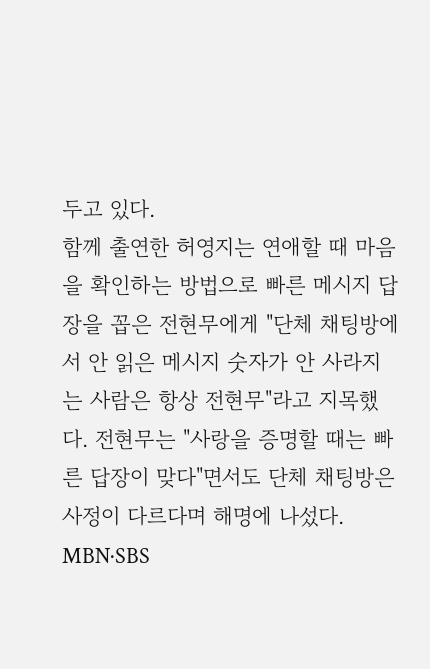두고 있다.
함께 출연한 허영지는 연애할 때 마음을 확인하는 방법으로 빠른 메시지 답장을 꼽은 전현무에게 "단체 채팅방에서 안 읽은 메시지 숫자가 안 사라지는 사람은 항상 전현무"라고 지목했다. 전현무는 "사랑을 증명할 때는 빠른 답장이 맞다"면서도 단체 채팅방은 사정이 다르다며 해명에 나섰다.
MBN·SBS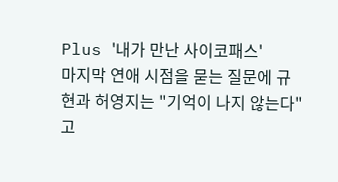Plus '내가 만난 사이코패스'
마지막 연애 시점을 묻는 질문에 규현과 허영지는 "기억이 나지 않는다"고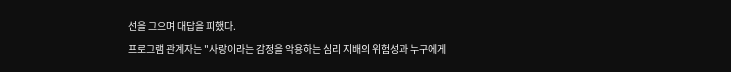선을 그으며 대답을 피했다.
프로그램 관계자는 "사랑이라는 감정을 악용하는 심리 지배의 위험성과 누구에게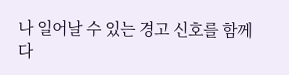나 일어날 수 있는 경고 신호를 함께 다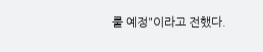룰 예정"이라고 전했다.